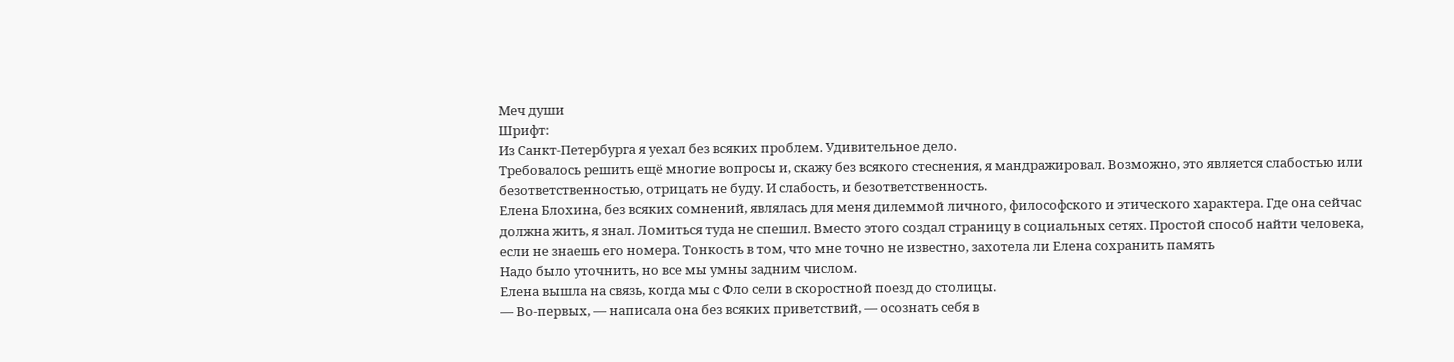Меч души
Шрифт:
Из Санкт-Петербурга я уехал без всяких проблем. Удивительное дело.
Требовалось решить ещё многие вопросы и, скажу без всякого стеснения, я мандражировал. Возможно, это является слабостью или безответственностью, отрицать не буду. И слабость, и безответственность.
Елена Блохина, без всяких сомнений, являлась для меня дилеммой личного, философского и этического характера. Где она сейчас должна жить, я знал. Ломиться туда не спешил. Вместо этого создал страницу в социальных сетях. Простой способ найти человека, если не знаешь его номера. Тонкость в том, что мне точно не известно, захотела ли Елена сохранить память
Надо было уточнить, но все мы умны задним числом.
Елена вышла на связь, когда мы с Фло сели в скоростной поезд до столицы.
— Во-первых, — написала она без всяких приветствий, — осознать себя в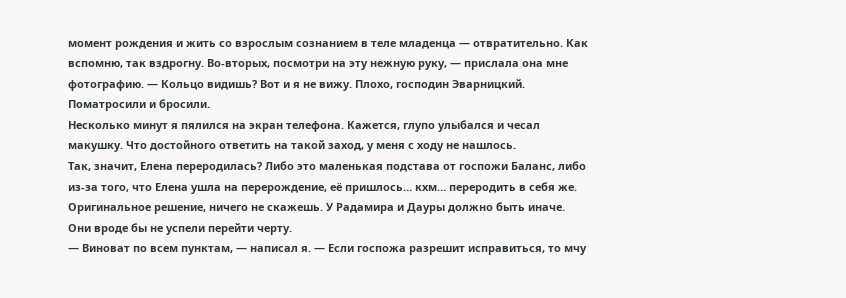момент рождения и жить со взрослым сознанием в теле младенца — отвратительно. Как вспомню, так вздрогну. Во-вторых, посмотри на эту нежную руку, — прислала она мне фотографию. — Кольцо видишь? Вот и я не вижу. Плохо, господин Эварницкий. Поматросили и бросили.
Несколько минут я пялился на экран телефона. Кажется, глупо улыбался и чесал макушку. Что достойного ответить на такой заход, у меня с ходу не нашлось.
Так, значит, Елена переродилась? Либо это маленькая подстава от госпожи Баланс, либо из-за того, что Елена ушла на перерождение, её пришлось… кхм… переродить в себя же. Оригинальное решение, ничего не скажешь. У Радамира и Дауры должно быть иначе. Они вроде бы не успели перейти черту.
— Виноват по всем пунктам, — написал я. — Если госпожа разрешит исправиться, то мчу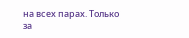на всех парах. Только за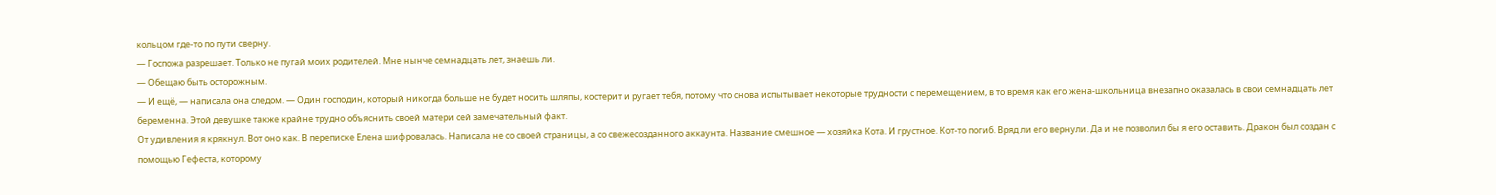кольцом где-то по пути сверну.
— Госпожа разрешает. Только не пугай моих родителей. Мне нынче семнадцать лет, знаешь ли.
— Обещаю быть осторожным.
— И ещё, — написала она следом. — Один господин, который никогда больше не будет носить шляпы, костерит и ругает тебя, потому что снова испытывает некоторые трудности с перемещением, в то время как его жена-школьница внезапно оказалась в свои семнадцать лет беременна. Этой девушке также крайне трудно объяснить своей матери сей замечательный факт.
От удивления я крякнул. Вот оно как. В переписке Елена шифровалась. Написала не со своей страницы, а со свежесозданного аккаунта. Название смешное — хозяйка Кота. И грустное. Кот-то погиб. Вряд ли его вернули. Да и не позволил бы я его оставить. Дракон был создан с помощью Гефеста, которому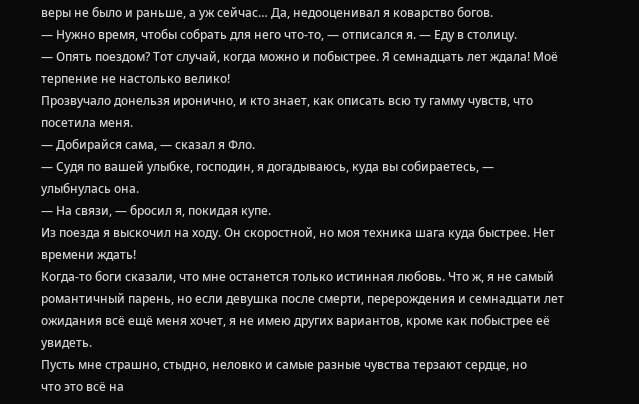веры не было и раньше, а уж сейчас… Да, недооценивал я коварство богов.
— Нужно время, чтобы собрать для него что-то, — отписался я. — Еду в столицу.
— Опять поездом? Тот случай, когда можно и побыстрее. Я семнадцать лет ждала! Моё терпение не настолько велико!
Прозвучало донельзя иронично, и кто знает, как описать всю ту гамму чувств, что посетила меня.
— Добирайся сама, — сказал я Фло.
— Судя по вашей улыбке, господин, я догадываюсь, куда вы собираетесь, — улыбнулась она.
— На связи, — бросил я, покидая купе.
Из поезда я выскочил на ходу. Он скоростной, но моя техника шага куда быстрее. Нет времени ждать!
Когда-то боги сказали, что мне останется только истинная любовь. Что ж, я не самый романтичный парень, но если девушка после смерти, перерождения и семнадцати лет ожидания всё ещё меня хочет, я не имею других вариантов, кроме как побыстрее её увидеть.
Пусть мне страшно, стыдно, неловко и самые разные чувства терзают сердце, но
что это всё на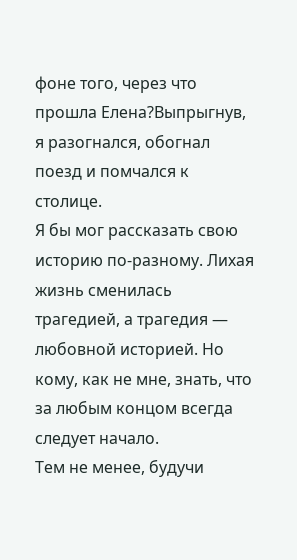фоне того, через что прошла Елена?Выпрыгнув, я разогнался, обогнал поезд и помчался к столице.
Я бы мог рассказать свою историю по-разному. Лихая жизнь сменилась трагедией, а трагедия — любовной историей. Но кому, как не мне, знать, что за любым концом всегда следует начало.
Тем не менее, будучи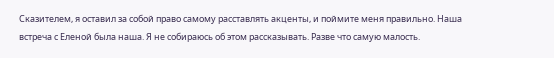Сказителем, я оставил за собой право самому расставлять акценты, и поймите меня правильно. Наша встреча с Еленой была наша. Я не собираюсь об этом рассказывать. Разве что самую малость.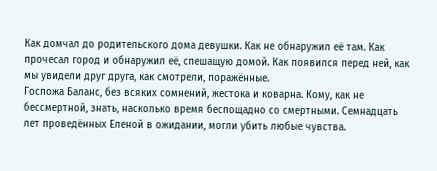Как домчал до родительского дома девушки. Как не обнаружил её там. Как прочесал город и обнаружил её, спешащую домой. Как появился перед ней, как мы увидели друг друга, как смотрели, поражённые.
Госпожа Баланс, без всяких сомнений, жестока и коварна. Кому, как не бессмертной, знать, насколько время беспощадно со смертными. Семнадцать лет проведённых Еленой в ожидании, могли убить любые чувства.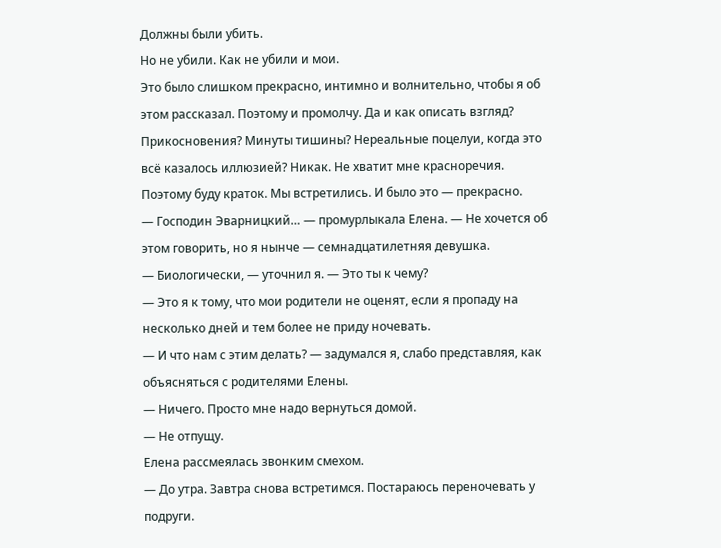Должны были убить.
Но не убили. Как не убили и мои.
Это было слишком прекрасно, интимно и волнительно, чтобы я об этом рассказал. Поэтому и промолчу. Да и как описать взгляд? Прикосновения? Минуты тишины? Нереальные поцелуи, когда это всё казалось иллюзией? Никак. Не хватит мне красноречия.
Поэтому буду краток. Мы встретились. И было это — прекрасно.
— Господин Эварницкий… — промурлыкала Елена. — Не хочется об этом говорить, но я нынче — семнадцатилетняя девушка.
— Биологически, — уточнил я. — Это ты к чему?
— Это я к тому, что мои родители не оценят, если я пропаду на несколько дней и тем более не приду ночевать.
— И что нам с этим делать? — задумался я, слабо представляя, как объясняться с родителями Елены.
— Ничего. Просто мне надо вернуться домой.
— Не отпущу.
Елена рассмеялась звонким смехом.
— До утра. Завтра снова встретимся. Постараюсь переночевать у подруги.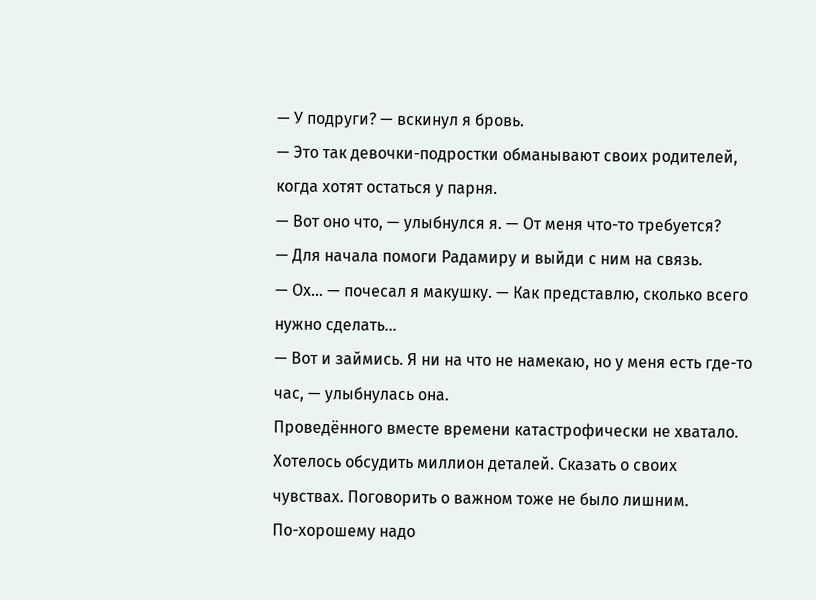— У подруги? — вскинул я бровь.
— Это так девочки-подростки обманывают своих родителей, когда хотят остаться у парня.
— Вот оно что, — улыбнулся я. — От меня что-то требуется?
— Для начала помоги Радамиру и выйди с ним на связь.
— Ох… — почесал я макушку. — Как представлю, сколько всего нужно сделать…
— Вот и займись. Я ни на что не намекаю, но у меня есть где-то час, — улыбнулась она.
Проведённого вместе времени катастрофически не хватало. Хотелось обсудить миллион деталей. Сказать о своих чувствах. Поговорить о важном тоже не было лишним.
По-хорошему надо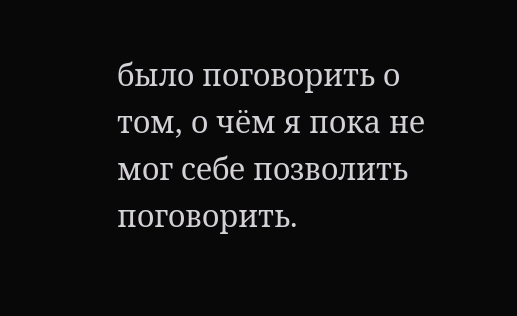было поговорить о том, о чём я пока не мог себе позволить поговорить.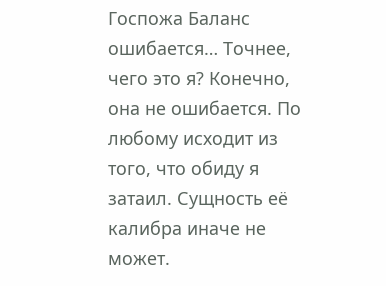Госпожа Баланс ошибается… Точнее, чего это я? Конечно, она не ошибается. По любому исходит из того, что обиду я затаил. Сущность её калибра иначе не может.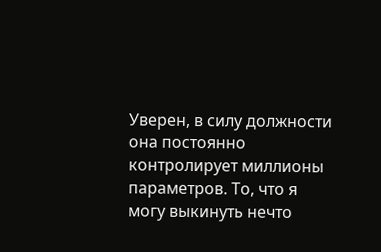Уверен, в силу должности она постоянно контролирует миллионы параметров. То, что я могу выкинуть нечто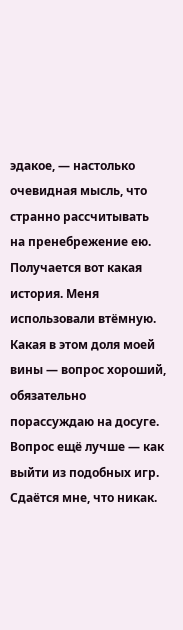эдакое, — настолько очевидная мысль, что странно рассчитывать на пренебрежение ею. Получается вот какая история. Меня использовали втёмную. Какая в этом доля моей вины — вопрос хороший, обязательно порассуждаю на досуге. Вопрос ещё лучше — как выйти из подобных игр. Сдаётся мне, что никак.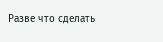Разве что сделать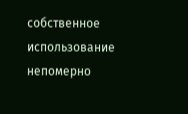собственное использование непомерно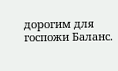дорогим для госпожи Баланс.